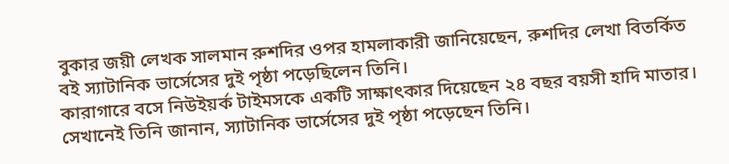বুকার জয়ী লেখক সালমান রুশদির ওপর হামলাকারী জানিয়েছেন, রুশদির লেখা বিতর্কিত বই স্যাটানিক ভার্সেসের দুই পৃষ্ঠা পড়েছিলেন তিনি।
কারাগারে বসে নিউইয়র্ক টাইমসকে একটি সাক্ষাৎকার দিয়েছেন ২৪ বছর বয়সী হাদি মাতার। সেখানেই তিনি জানান, স্যাটানিক ভার্সেসের দুই পৃষ্ঠা পড়েছেন তিনি।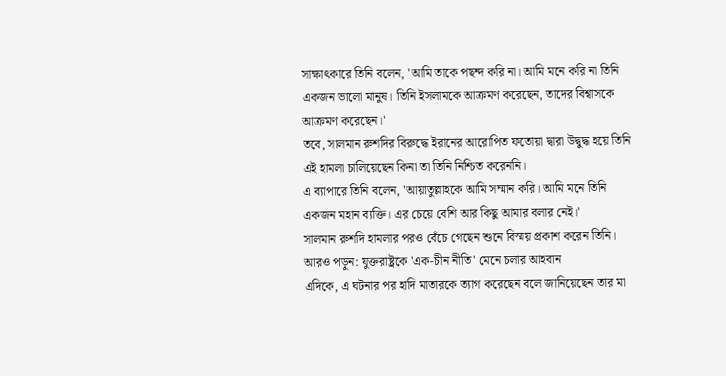সাক্ষাৎকারে তিনি বলেন, 'আমি তাকে পছন্দ করি না। আমি মনে করি না তিনি একজন ভালো মানুষ। তিনি ইসলামকে আক্রমণ করেছেন, তাদের বিশ্বাসকে আক্রমণ করেছেন।'
তবে, সালমান রুশদির বিরুদ্ধে ইরানের আরোপিত ফতোয়া দ্বারা উদ্বুদ্ধ হয়ে তিনি এই হামলা চালিয়েছেন কিনা তা তিনি নিশ্চিত করেননি।
এ ব্যাপারে তিনি বলেন, 'আয়াতুল্লাহকে আমি সম্মান করি। আমি মনে তিনি একজন মহান ব্যক্তি। এর চেয়ে বেশি আর কিছু আমার বলার নেই।'
সালমান রুশদি হামলার পরও বেঁচে গেছেন শুনে বিস্ময় প্রকাশ করেন তিনি।
আরও পড়ুন: যুক্তরাষ্ট্রকে 'এক-চীন নীতি' মেনে চলার আহবান
এদিকে, এ ঘটনার পর হাদি মাতারকে ত্যাগ করেছেন বলে জানিয়েছেন তার মা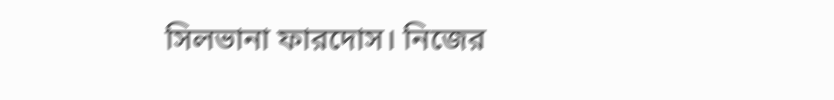সিলভানা ফারদোস। নিজের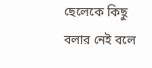ছেলেকে কিছু বলার নেই বলে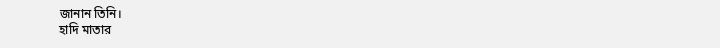জানান তিনি।
হাদি মাতার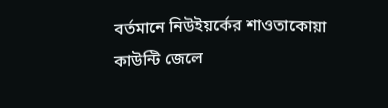বর্তমানে নিউইয়র্কের শাওতাকোয়া কাউন্টি জেলে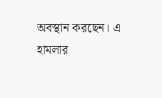অবস্থান করছেন। এ হামলার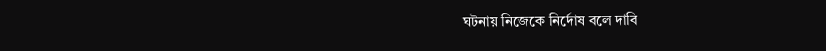ঘটনায় নিজেকে নির্দোষ বলে দাবি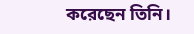করেছেন তিনি।